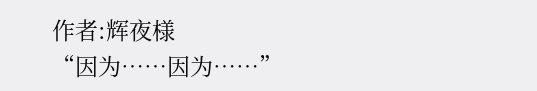作者:辉夜様
“因为……因为……”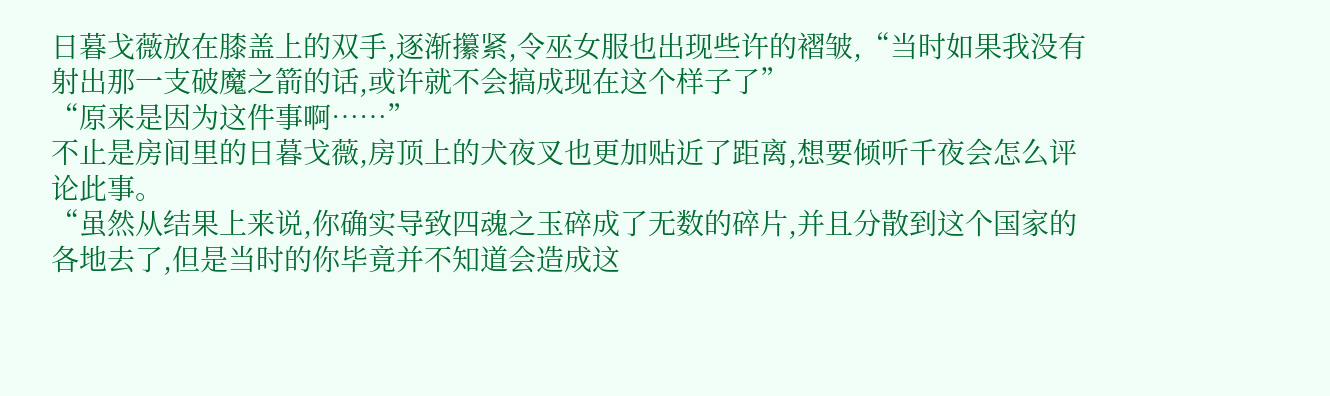日暮戈薇放在膝盖上的双手,逐渐攥紧,令巫女服也出现些许的褶皱,“当时如果我没有射出那一支破魔之箭的话,或许就不会搞成现在这个样子了”
“原来是因为这件事啊……”
不止是房间里的日暮戈薇,房顶上的犬夜叉也更加贴近了距离,想要倾听千夜会怎么评论此事。
“虽然从结果上来说,你确实导致四魂之玉碎成了无数的碎片,并且分散到这个国家的各地去了,但是当时的你毕竟并不知道会造成这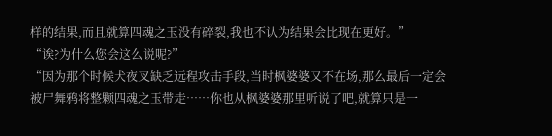样的结果,而且就算四魂之玉没有碎裂,我也不认为结果会比现在更好。”
“诶?为什么您会这么说呢?”
“因为那个时候犬夜叉缺乏远程攻击手段,当时枫婆婆又不在场,那么最后一定会被尸舞鸦将整颗四魂之玉带走……你也从枫婆婆那里听说了吧,就算只是一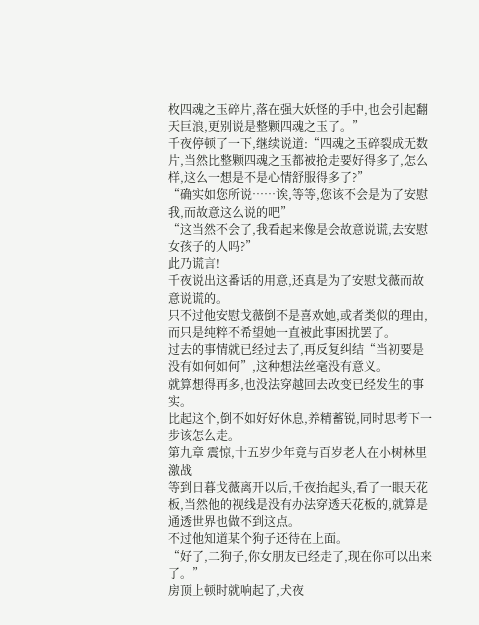枚四魂之玉碎片,落在强大妖怪的手中,也会引起翻天巨浪,更别说是整颗四魂之玉了。”
千夜停顿了一下,继续说道:“四魂之玉碎裂成无数片,当然比整颗四魂之玉都被抢走要好得多了,怎么样,这么一想是不是心情舒服得多了?”
“确实如您所说……诶,等等,您该不会是为了安慰我,而故意这么说的吧”
“这当然不会了,我看起来像是会故意说谎,去安慰女孩子的人吗?”
此乃谎言!
千夜说出这番话的用意,还真是为了安慰戈薇而故意说谎的。
只不过他安慰戈薇倒不是喜欢她,或者类似的理由,而只是纯粹不希望她一直被此事困扰罢了。
过去的事情就已经过去了,再反复纠结“当初要是没有如何如何”,这种想法丝毫没有意义。
就算想得再多,也没法穿越回去改变已经发生的事实。
比起这个,倒不如好好休息,养精蓄锐,同时思考下一步该怎么走。
第九章 震惊,十五岁少年竟与百岁老人在小树林里激战
等到日暮戈薇离开以后,千夜抬起头,看了一眼天花板,当然他的视线是没有办法穿透天花板的,就算是通透世界也做不到这点。
不过他知道某个狗子还待在上面。
“好了,二狗子,你女朋友已经走了,现在你可以出来了。”
房顶上顿时就响起了,犬夜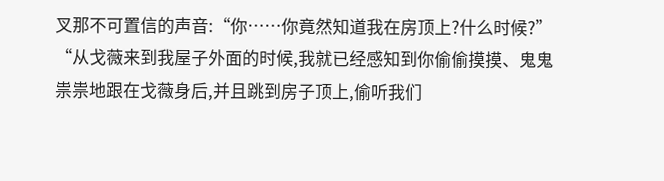叉那不可置信的声音:“你……你竟然知道我在房顶上?什么时候?”
“从戈薇来到我屋子外面的时候,我就已经感知到你偷偷摸摸、鬼鬼祟祟地跟在戈薇身后,并且跳到房子顶上,偷听我们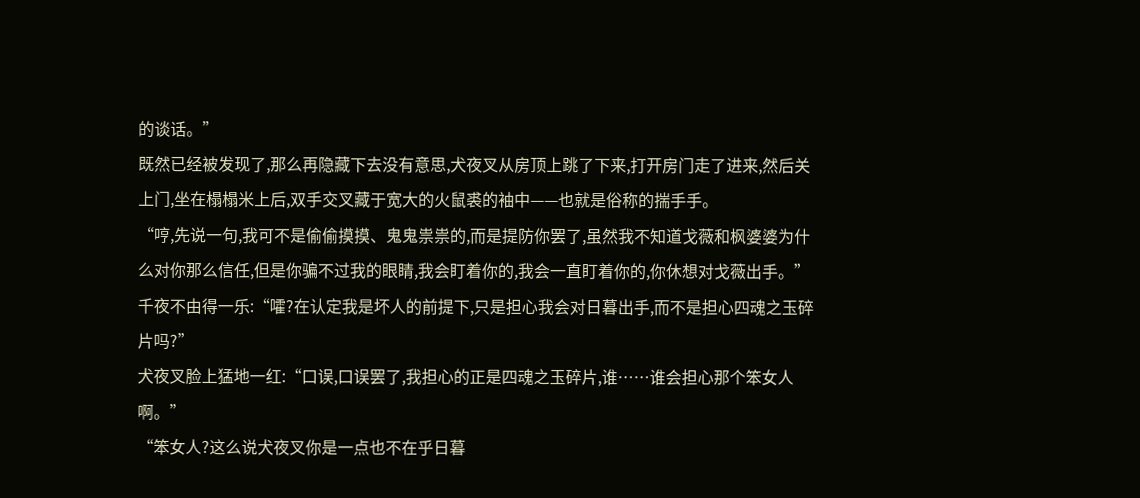的谈话。”
既然已经被发现了,那么再隐藏下去没有意思,犬夜叉从房顶上跳了下来,打开房门走了进来,然后关上门,坐在榻榻米上后,双手交叉藏于宽大的火鼠裘的袖中——也就是俗称的揣手手。
“哼,先说一句,我可不是偷偷摸摸、鬼鬼祟祟的,而是提防你罢了,虽然我不知道戈薇和枫婆婆为什么对你那么信任,但是你骗不过我的眼睛,我会盯着你的,我会一直盯着你的,你休想对戈薇出手。”
千夜不由得一乐:“嚯?在认定我是坏人的前提下,只是担心我会对日暮出手,而不是担心四魂之玉碎片吗?”
犬夜叉脸上猛地一红:“口误,口误罢了,我担心的正是四魂之玉碎片,谁……谁会担心那个笨女人啊。”
“笨女人?这么说犬夜叉你是一点也不在乎日暮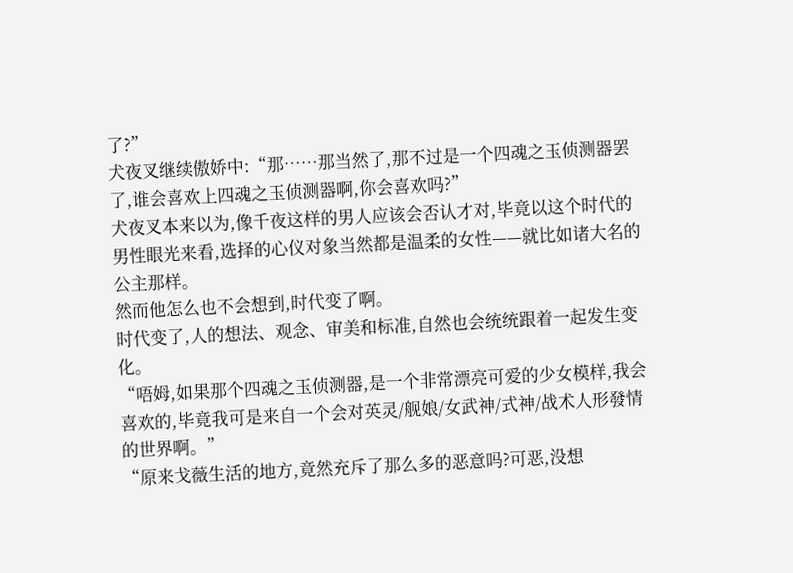了?”
犬夜叉继续傲娇中:“那……那当然了,那不过是一个四魂之玉侦测器罢了,谁会喜欢上四魂之玉侦测器啊,你会喜欢吗?”
犬夜叉本来以为,像千夜这样的男人应该会否认才对,毕竟以这个时代的男性眼光来看,选择的心仪对象当然都是温柔的女性——就比如诸大名的公主那样。
然而他怎么也不会想到,时代变了啊。
时代变了,人的想法、观念、审美和标准,自然也会统统跟着一起发生变化。
“唔姆,如果那个四魂之玉侦测器,是一个非常漂亮可爱的少女模样,我会喜欢的,毕竟我可是来自一个会对英灵/舰娘/女武神/式神/战术人形發情的世界啊。”
“原来戈薇生活的地方,竟然充斥了那么多的恶意吗?可恶,没想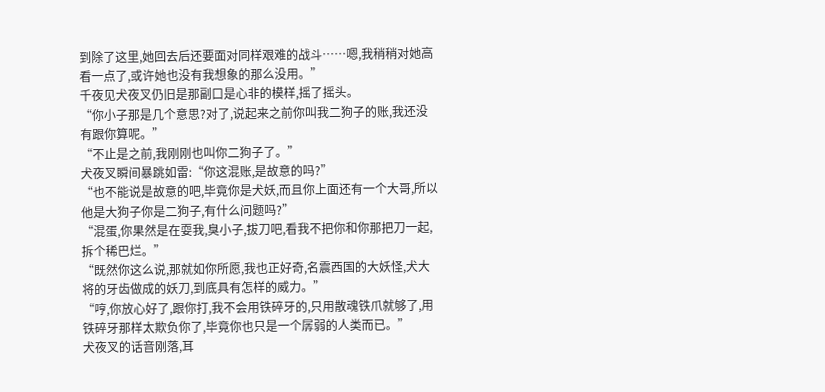到除了这里,她回去后还要面对同样艰难的战斗……嗯,我稍稍对她高看一点了,或许她也没有我想象的那么没用。”
千夜见犬夜叉仍旧是那副口是心非的模样,摇了摇头。
“你小子那是几个意思?对了,说起来之前你叫我二狗子的账,我还没有跟你算呢。”
“不止是之前,我刚刚也叫你二狗子了。”
犬夜叉瞬间暴跳如雷:“你这混账,是故意的吗?”
“也不能说是故意的吧,毕竟你是犬妖,而且你上面还有一个大哥,所以他是大狗子你是二狗子,有什么问题吗?”
“混蛋,你果然是在耍我,臭小子,拔刀吧,看我不把你和你那把刀一起,拆个稀巴烂。”
“既然你这么说,那就如你所愿,我也正好奇,名震西国的大妖怪,犬大将的牙齿做成的妖刀,到底具有怎样的威力。”
“哼,你放心好了,跟你打,我不会用铁碎牙的,只用散魂铁爪就够了,用铁碎牙那样太欺负你了,毕竟你也只是一个孱弱的人类而已。”
犬夜叉的话音刚落,耳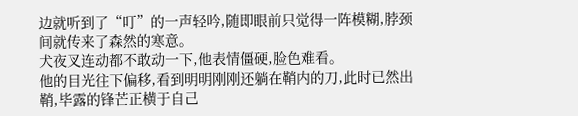边就听到了“叮”的一声轻吟,随即眼前只觉得一阵模糊,脖颈间就传来了森然的寒意。
犬夜叉连动都不敢动一下,他表情僵硬,脸色难看。
他的目光往下偏移,看到明明刚刚还躺在鞘内的刀,此时已然出鞘,毕露的锋芒正横于自己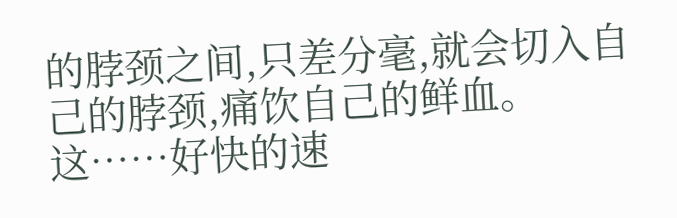的脖颈之间,只差分毫,就会切入自己的脖颈,痛饮自己的鲜血。
这……好快的速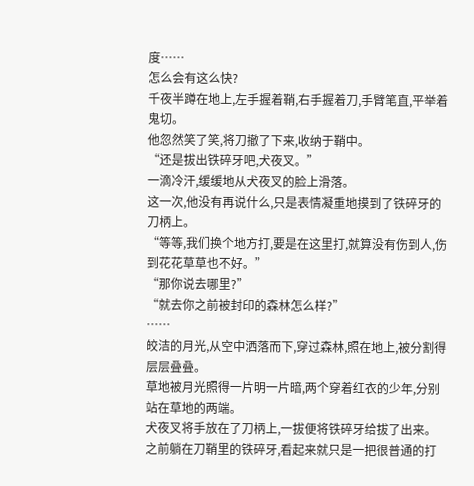度……
怎么会有这么快?
千夜半蹲在地上,左手握着鞘,右手握着刀,手臂笔直,平举着鬼切。
他忽然笑了笑,将刀撤了下来,收纳于鞘中。
“还是拔出铁碎牙吧,犬夜叉。”
一滴冷汗,缓缓地从犬夜叉的脸上滑落。
这一次,他没有再说什么,只是表情凝重地摸到了铁碎牙的刀柄上。
“等等,我们换个地方打,要是在这里打,就算没有伤到人,伤到花花草草也不好。”
“那你说去哪里?”
“就去你之前被封印的森林怎么样?”
……
皎洁的月光,从空中洒落而下,穿过森林,照在地上,被分割得层层叠叠。
草地被月光照得一片明一片暗,两个穿着红衣的少年,分别站在草地的两端。
犬夜叉将手放在了刀柄上,一拔便将铁碎牙给拔了出来。
之前躺在刀鞘里的铁碎牙,看起来就只是一把很普通的打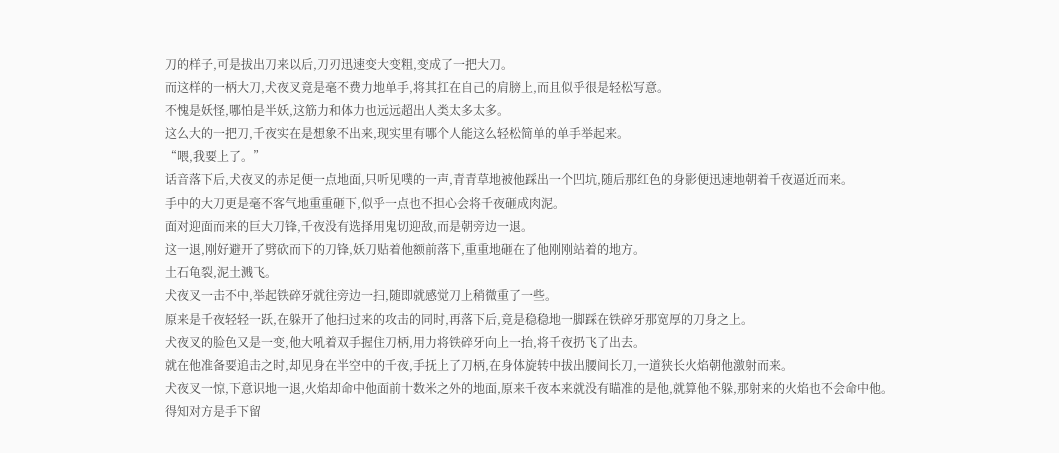刀的样子,可是拔出刀来以后,刀刃迅速变大变粗,变成了一把大刀。
而这样的一柄大刀,犬夜叉竟是毫不费力地单手,将其扛在自己的肩膀上,而且似乎很是轻松写意。
不愧是妖怪,哪怕是半妖,这筋力和体力也远远超出人类太多太多。
这么大的一把刀,千夜实在是想象不出来,现实里有哪个人能这么轻松简单的单手举起来。
“喂,我要上了。”
话音落下后,犬夜叉的赤足便一点地面,只听见噗的一声,青青草地被他踩出一个凹坑,随后那红色的身影便迅速地朝着千夜逼近而来。
手中的大刀更是毫不客气地重重砸下,似乎一点也不担心会将千夜砸成肉泥。
面对迎面而来的巨大刀锋,千夜没有选择用鬼切迎敌,而是朝旁边一退。
这一退,刚好避开了劈砍而下的刀锋,妖刀贴着他额前落下,重重地砸在了他刚刚站着的地方。
土石龟裂,泥土溅飞。
犬夜叉一击不中,举起铁碎牙就往旁边一扫,随即就感觉刀上稍微重了一些。
原来是千夜轻轻一跃,在躲开了他扫过来的攻击的同时,再落下后,竟是稳稳地一脚踩在铁碎牙那宽厚的刀身之上。
犬夜叉的脸色又是一变,他大吼着双手握住刀柄,用力将铁碎牙向上一抬,将千夜扔飞了出去。
就在他准备要追击之时,却见身在半空中的千夜,手抚上了刀柄,在身体旋转中拔出腰间长刀,一道狭长火焰朝他激射而来。
犬夜叉一惊,下意识地一退,火焰却命中他面前十数米之外的地面,原来千夜本来就没有瞄准的是他,就算他不躲,那射来的火焰也不会命中他。
得知对方是手下留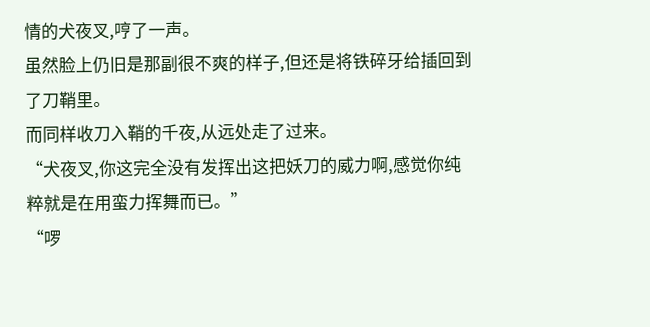情的犬夜叉,哼了一声。
虽然脸上仍旧是那副很不爽的样子,但还是将铁碎牙给插回到了刀鞘里。
而同样收刀入鞘的千夜,从远处走了过来。
“犬夜叉,你这完全没有发挥出这把妖刀的威力啊,感觉你纯粹就是在用蛮力挥舞而已。”
“啰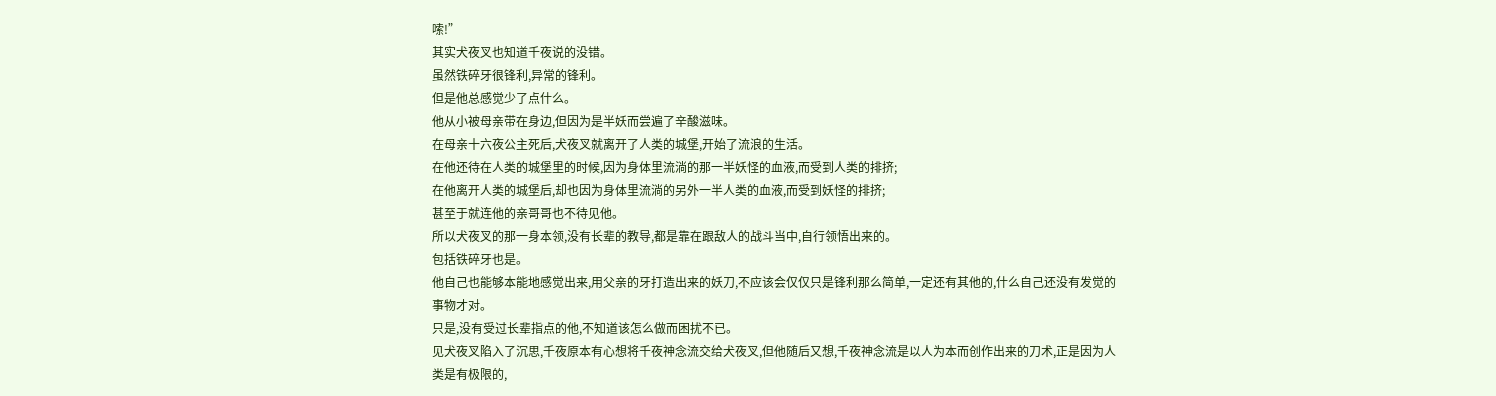嗦!”
其实犬夜叉也知道千夜说的没错。
虽然铁碎牙很锋利,异常的锋利。
但是他总感觉少了点什么。
他从小被母亲带在身边,但因为是半妖而尝遍了辛酸滋味。
在母亲十六夜公主死后,犬夜叉就离开了人类的城堡,开始了流浪的生活。
在他还待在人类的城堡里的时候,因为身体里流淌的那一半妖怪的血液,而受到人类的排挤;
在他离开人类的城堡后,却也因为身体里流淌的另外一半人类的血液,而受到妖怪的排挤;
甚至于就连他的亲哥哥也不待见他。
所以犬夜叉的那一身本领,没有长辈的教导,都是靠在跟敌人的战斗当中,自行领悟出来的。
包括铁碎牙也是。
他自己也能够本能地感觉出来,用父亲的牙打造出来的妖刀,不应该会仅仅只是锋利那么简单,一定还有其他的,什么自己还没有发觉的事物才对。
只是,没有受过长辈指点的他,不知道该怎么做而困扰不已。
见犬夜叉陷入了沉思,千夜原本有心想将千夜神念流交给犬夜叉,但他随后又想,千夜神念流是以人为本而创作出来的刀术,正是因为人类是有极限的,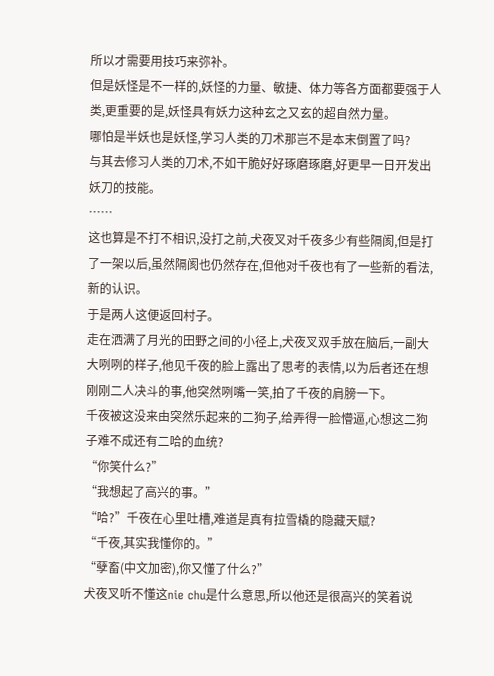所以才需要用技巧来弥补。
但是妖怪是不一样的,妖怪的力量、敏捷、体力等各方面都要强于人类,更重要的是,妖怪具有妖力这种玄之又玄的超自然力量。
哪怕是半妖也是妖怪,学习人类的刀术那岂不是本末倒置了吗?
与其去修习人类的刀术,不如干脆好好琢磨琢磨,好更早一日开发出妖刀的技能。
……
这也算是不打不相识,没打之前,犬夜叉对千夜多少有些隔阂,但是打了一架以后,虽然隔阂也仍然存在,但他对千夜也有了一些新的看法,新的认识。
于是两人这便返回村子。
走在洒满了月光的田野之间的小径上,犬夜叉双手放在脑后,一副大大咧咧的样子,他见千夜的脸上露出了思考的表情,以为后者还在想刚刚二人决斗的事,他突然咧嘴一笑,拍了千夜的肩膀一下。
千夜被这没来由突然乐起来的二狗子,给弄得一脸懵逼,心想这二狗子难不成还有二哈的血统?
“你笑什么?”
“我想起了高兴的事。”
“哈?”千夜在心里吐槽,难道是真有拉雪橇的隐藏天赋?
“千夜,其实我懂你的。”
“孽畜(中文加密),你又懂了什么?”
犬夜叉听不懂这nie chu是什么意思,所以他还是很高兴的笑着说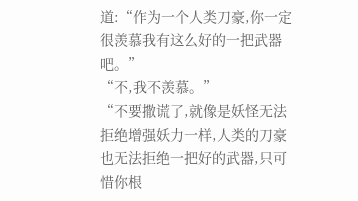道:“作为一个人类刀豪,你一定很羡慕我有这么好的一把武器吧。”
“不,我不羡慕。”
“不要撒谎了,就像是妖怪无法拒绝增强妖力一样,人类的刀豪也无法拒绝一把好的武器,只可惜你根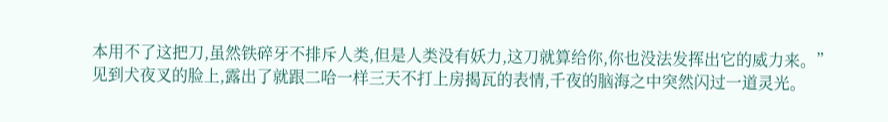本用不了这把刀,虽然铁碎牙不排斥人类,但是人类没有妖力,这刀就算给你,你也没法发挥出它的威力来。”
见到犬夜叉的脸上,露出了就跟二哈一样三天不打上房揭瓦的表情,千夜的脑海之中突然闪过一道灵光。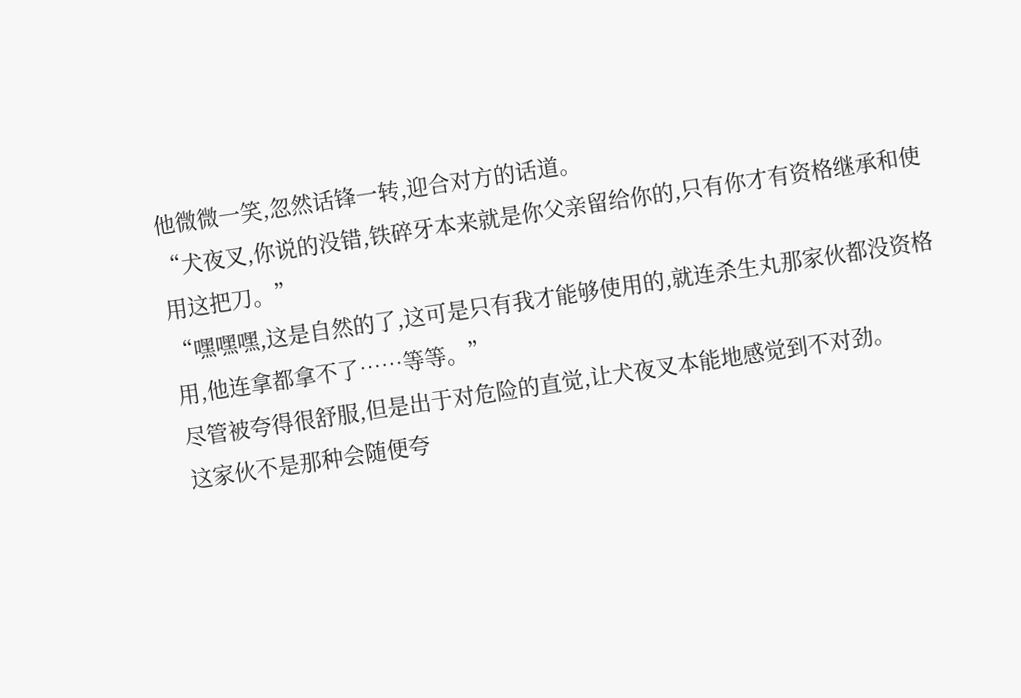他微微一笑,忽然话锋一转,迎合对方的话道。
“犬夜叉,你说的没错,铁碎牙本来就是你父亲留给你的,只有你才有资格继承和使用这把刀。”
“嘿嘿嘿,这是自然的了,这可是只有我才能够使用的,就连杀生丸那家伙都没资格用,他连拿都拿不了……等等。”
尽管被夸得很舒服,但是出于对危险的直觉,让犬夜叉本能地感觉到不对劲。
这家伙不是那种会随便夸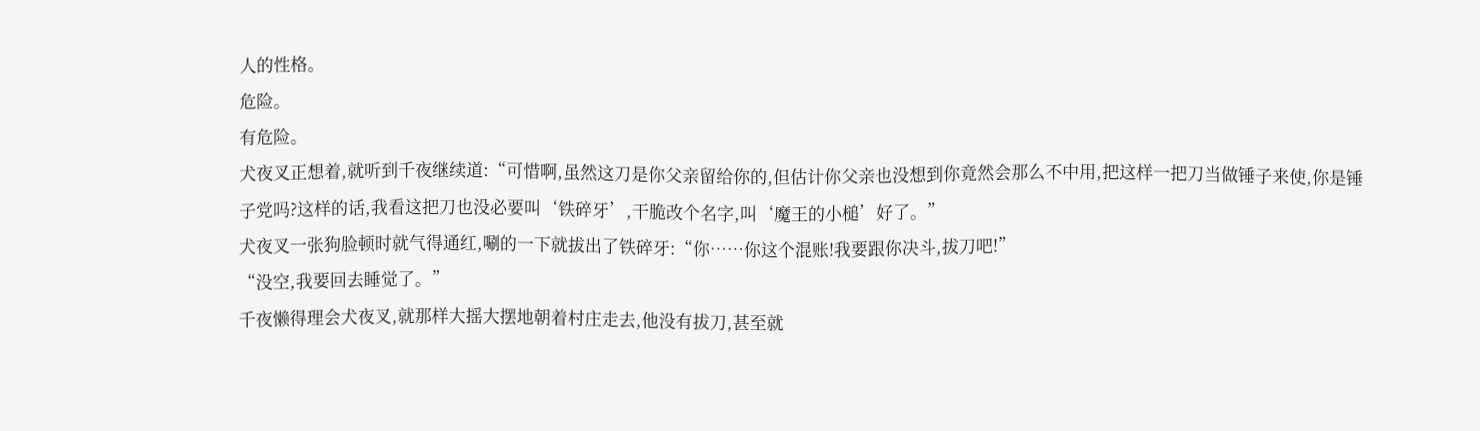人的性格。
危险。
有危险。
犬夜叉正想着,就听到千夜继续道:“可惜啊,虽然这刀是你父亲留给你的,但估计你父亲也没想到你竟然会那么不中用,把这样一把刀当做锤子来使,你是锤子党吗?这样的话,我看这把刀也没必要叫‘铁碎牙’,干脆改个名字,叫‘魔王的小槌’好了。”
犬夜叉一张狗脸顿时就气得通红,唰的一下就拔出了铁碎牙:“你……你这个混账!我要跟你决斗,拔刀吧!”
“没空,我要回去睡觉了。”
千夜懒得理会犬夜叉,就那样大摇大摆地朝着村庄走去,他没有拔刀,甚至就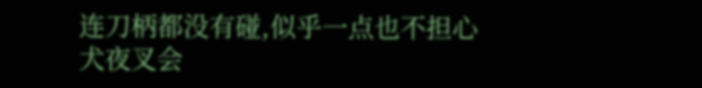连刀柄都没有碰,似乎一点也不担心犬夜叉会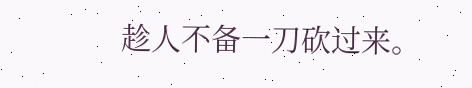趁人不备一刀砍过来。